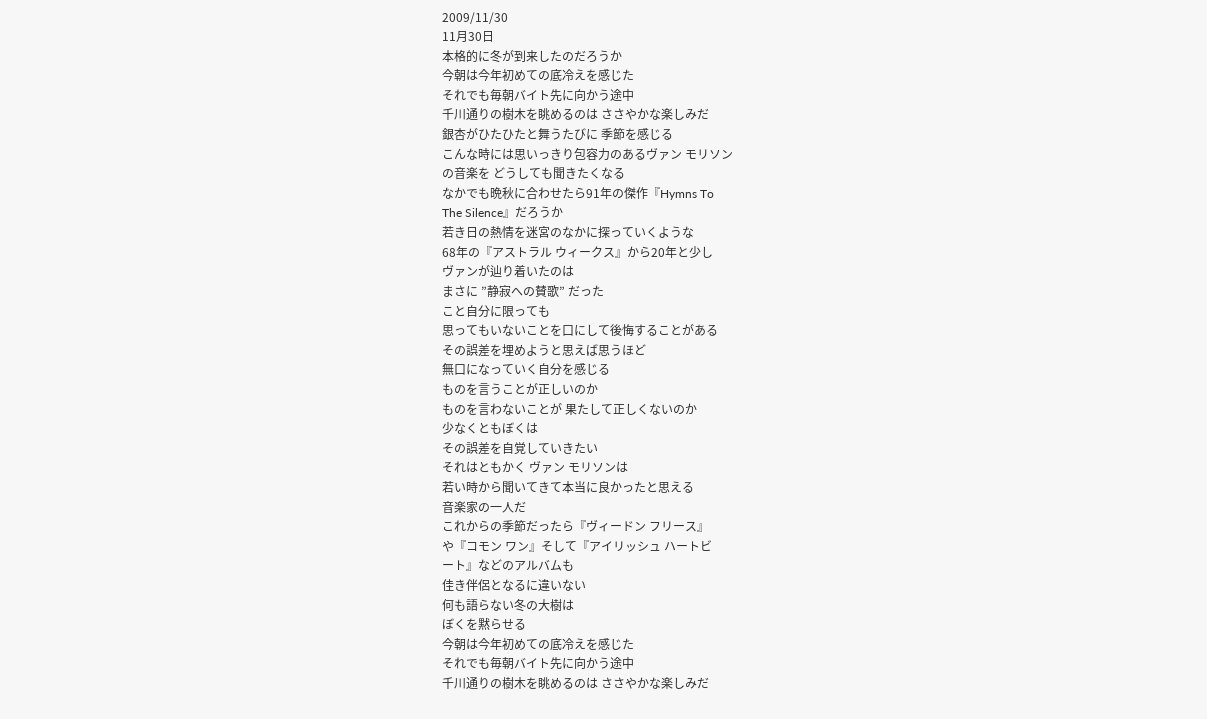2009/11/30
11月30日
本格的に冬が到来したのだろうか
今朝は今年初めての底冷えを感じた
それでも毎朝バイト先に向かう途中
千川通りの樹木を眺めるのは ささやかな楽しみだ
銀杏がひたひたと舞うたびに 季節を感じる
こんな時には思いっきり包容力のあるヴァン モリソン
の音楽を どうしても聞きたくなる
なかでも晩秋に合わせたら91年の傑作『Hymns To
The Silence』だろうか
若き日の熱情を迷宮のなかに探っていくような
68年の『アストラル ウィークス』から20年と少し
ヴァンが辿り着いたのは
まさに ”静寂への賛歌” だった
こと自分に限っても
思ってもいないことを口にして後悔することがある
その誤差を埋めようと思えば思うほど
無口になっていく自分を感じる
ものを言うことが正しいのか
ものを言わないことが 果たして正しくないのか
少なくともぼくは
その誤差を自覚していきたい
それはともかく ヴァン モリソンは
若い時から聞いてきて本当に良かったと思える
音楽家の一人だ
これからの季節だったら『ヴィードン フリース』
や『コモン ワン』そして『アイリッシュ ハートビ
ート』などのアルバムも
佳き伴侶となるに違いない
何も語らない冬の大樹は
ぼくを黙らせる
今朝は今年初めての底冷えを感じた
それでも毎朝バイト先に向かう途中
千川通りの樹木を眺めるのは ささやかな楽しみだ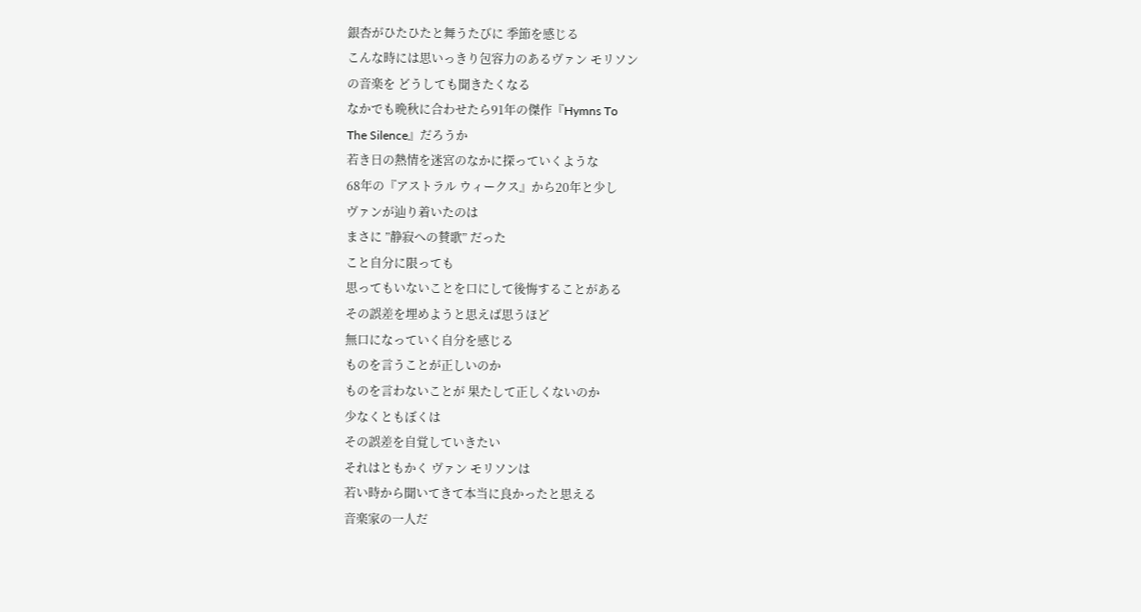銀杏がひたひたと舞うたびに 季節を感じる
こんな時には思いっきり包容力のあるヴァン モリソン
の音楽を どうしても聞きたくなる
なかでも晩秋に合わせたら91年の傑作『Hymns To
The Silence』だろうか
若き日の熱情を迷宮のなかに探っていくような
68年の『アストラル ウィークス』から20年と少し
ヴァンが辿り着いたのは
まさに ”静寂への賛歌” だった
こと自分に限っても
思ってもいないことを口にして後悔することがある
その誤差を埋めようと思えば思うほど
無口になっていく自分を感じる
ものを言うことが正しいのか
ものを言わないことが 果たして正しくないのか
少なくともぼくは
その誤差を自覚していきたい
それはともかく ヴァン モリソンは
若い時から聞いてきて本当に良かったと思える
音楽家の一人だ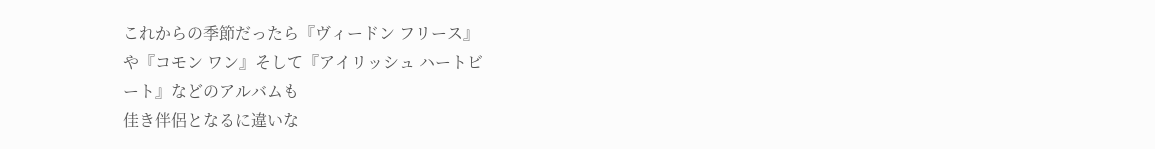これからの季節だったら『ヴィードン フリース』
や『コモン ワン』そして『アイリッシュ ハートビ
ート』などのアルバムも
佳き伴侶となるに違いな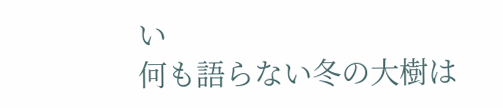い
何も語らない冬の大樹は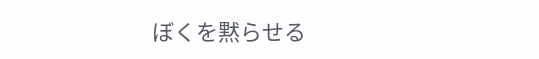ぼくを黙らせる